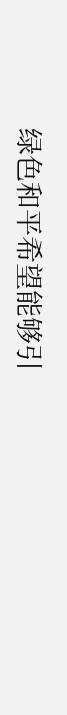绿色和平希望能够引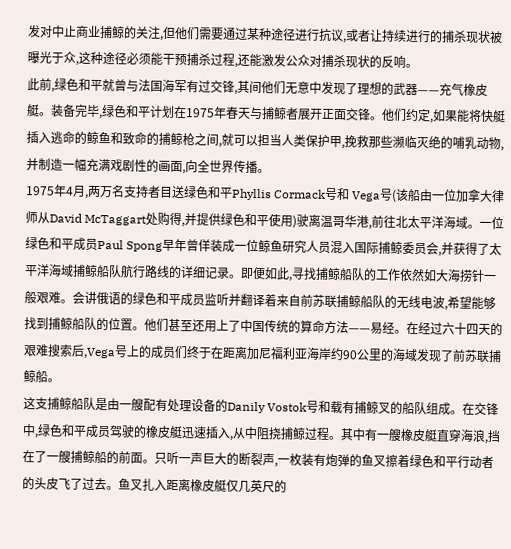发对中止商业捕鲸的关注,但他们需要通过某种途径进行抗议,或者让持续进行的捕杀现状被曝光于众,这种途径必须能干预捕杀过程,还能激发公众对捕杀现状的反响。
此前,绿色和平就曾与法国海军有过交锋,其间他们无意中发现了理想的武器——充气橡皮艇。装备完毕,绿色和平计划在1975年春天与捕鲸者展开正面交锋。他们约定,如果能将快艇插入逃命的鲸鱼和致命的捕鲸枪之间,就可以担当人类保护甲,挽救那些濒临灭绝的哺乳动物,并制造一幅充满戏剧性的画面,向全世界传播。
1975年4月,两万名支持者目送绿色和平Phyllis Cormack号和 Vega号(该船由一位加拿大律师从David McTaggart处购得,并提供绿色和平使用)驶离温哥华港,前往北太平洋海域。一位绿色和平成员Paul Spong早年曾佯装成一位鲸鱼研究人员混入国际捕鲸委员会,并获得了太平洋海域捕鲸船队航行路线的详细记录。即便如此,寻找捕鲸船队的工作依然如大海捞针一般艰难。会讲俄语的绿色和平成员监听并翻译着来自前苏联捕鲸船队的无线电波,希望能够找到捕鲸船队的位置。他们甚至还用上了中国传统的算命方法——易经。在经过六十四天的艰难搜索后,Vega号上的成员们终于在距离加尼福利亚海岸约90公里的海域发现了前苏联捕鲸船。
这支捕鲸船队是由一艘配有处理设备的Danily Vostok号和载有捕鲸叉的船队组成。在交锋中,绿色和平成员驾驶的橡皮艇迅速插入,从中阻挠捕鲸过程。其中有一艘橡皮艇直穿海浪,挡在了一艘捕鲸船的前面。只听一声巨大的断裂声,一枚装有炮弹的鱼叉擦着绿色和平行动者的头皮飞了过去。鱼叉扎入距离橡皮艇仅几英尺的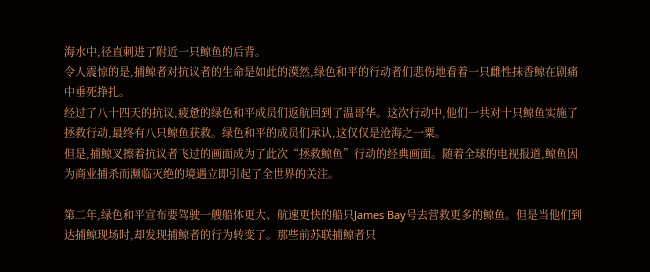海水中,径直刺进了附近一只鲸鱼的后背。
令人震惊的是,捕鲸者对抗议者的生命是如此的漠然,绿色和平的行动者们悲伤地看着一只雌性抹香鲸在剧痛中垂死挣扎。
经过了八十四天的抗议,疲惫的绿色和平成员们返航回到了温哥华。这次行动中,他们一共对十只鲸鱼实施了拯救行动,最终有八只鲸鱼获救。绿色和平的成员们承认,这仅仅是沧海之一粟。
但是,捕鲸叉擦着抗议者飞过的画面成为了此次“拯救鲸鱼”行动的经典画面。随着全球的电视报道,鲸鱼因为商业捕杀而濒临灭绝的境遇立即引起了全世界的关注。

第二年,绿色和平宣布要驾驶一艘船体更大、航速更快的船只James Bay号去营救更多的鲸鱼。但是当他们到达捕鲸现场时,却发现捕鲸者的行为转变了。那些前苏联捕鲸者只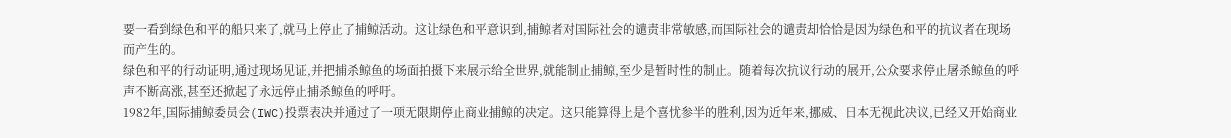要一看到绿色和平的船只来了,就马上停止了捕鲸活动。这让绿色和平意识到,捕鲸者对国际社会的谴责非常敏感,而国际社会的谴责却恰恰是因为绿色和平的抗议者在现场而产生的。
绿色和平的行动证明,通过现场见证,并把捕杀鲸鱼的场面拍摄下来展示给全世界,就能制止捕鲸,至少是暂时性的制止。随着每次抗议行动的展开,公众要求停止屠杀鲸鱼的呼声不断高涨,甚至还掀起了永远停止捕杀鲸鱼的呼吁。
1982年,国际捕鲸委员会(IWC)投票表决并通过了一项无限期停止商业捕鲸的决定。这只能算得上是个喜忧参半的胜利,因为近年来,挪威、日本无视此决议,已经又开始商业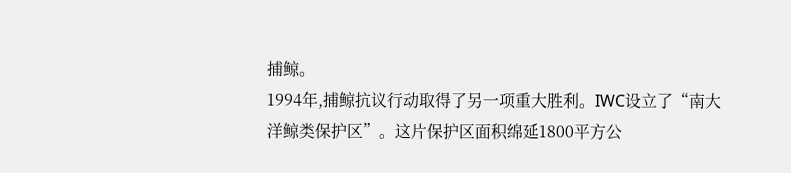捕鲸。
1994年,捕鲸抗议行动取得了另一项重大胜利。IWC设立了“南大洋鲸类保护区”。这片保护区面积绵延1800平方公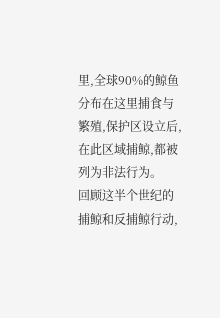里,全球90%的鲸鱼分布在这里捕食与繁殖,保护区设立后,在此区域捕鲸,都被列为非法行为。
回顾这半个世纪的捕鲸和反捕鲸行动,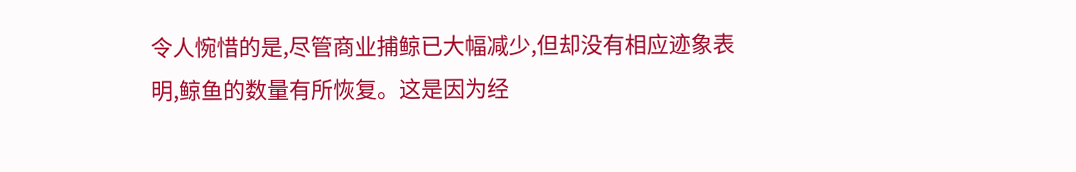令人惋惜的是,尽管商业捕鲸已大幅减少,但却没有相应迹象表明,鲸鱼的数量有所恢复。这是因为经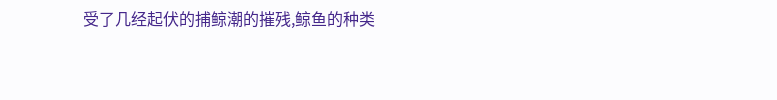受了几经起伏的捕鲸潮的摧残,鲸鱼的种类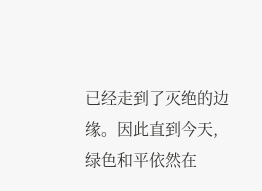已经走到了灭绝的边缘。因此直到今天,绿色和平依然在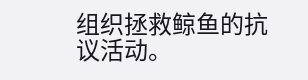组织拯救鲸鱼的抗议活动。